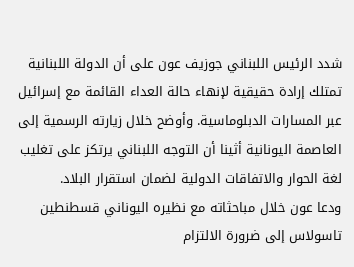شدد الرئيس اللبناني جوزيف عون على أن الدولة اللبنانية تمتلك إرادة حقيقية لإنهاء حالة العداء القائمة مع إسرائيل عبر المسارات الدبلوماسية. وأوضح خلال زيارته الرسمية إلى العاصمة اليونانية أثينا أن التوجه اللبناني يرتكز على تغليب لغة الحوار والاتفاقات الدولية لضمان استقرار البلاد.
ودعا عون خلال مباحثاته مع نظيره اليوناني قسطنطين تاسولاس إلى ضرورة الالتزام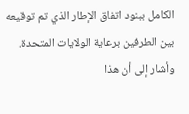الكامل ببنود اتفاق الإطار الذي تم توقيعه بين الطرفين برعاية الولايات المتحدة. وأشار إلى أن هذا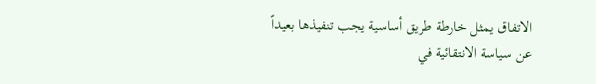الاتفاق يمثل خارطة طريق أساسية يجب تنفيذها بعيداً عن سياسة الانتقائية في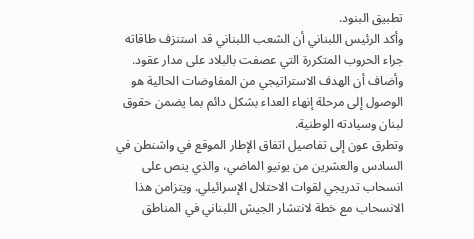تطبيق البنود.
وأكد الرئيس اللبناني أن الشعب اللبناني قد استنزف طاقاته جراء الحروب المتكررة التي عصفت بالبلاد على مدار عقود. وأضاف أن الهدف الاستراتيجي من المفاوضات الحالية هو الوصول إلى مرحلة إنهاء العداء بشكل دائم بما يضمن حقوق لبنان وسيادته الوطنية.
وتطرق عون إلى تفاصيل اتفاق الإطار الموقع في واشنطن في السادس والعشرين من يونيو الماضي، والذي ينص على انسحاب تدريجي لقوات الاحتلال الإسرائيلي. ويتزامن هذا الانسحاب مع خطة لانتشار الجيش اللبناني في المناطق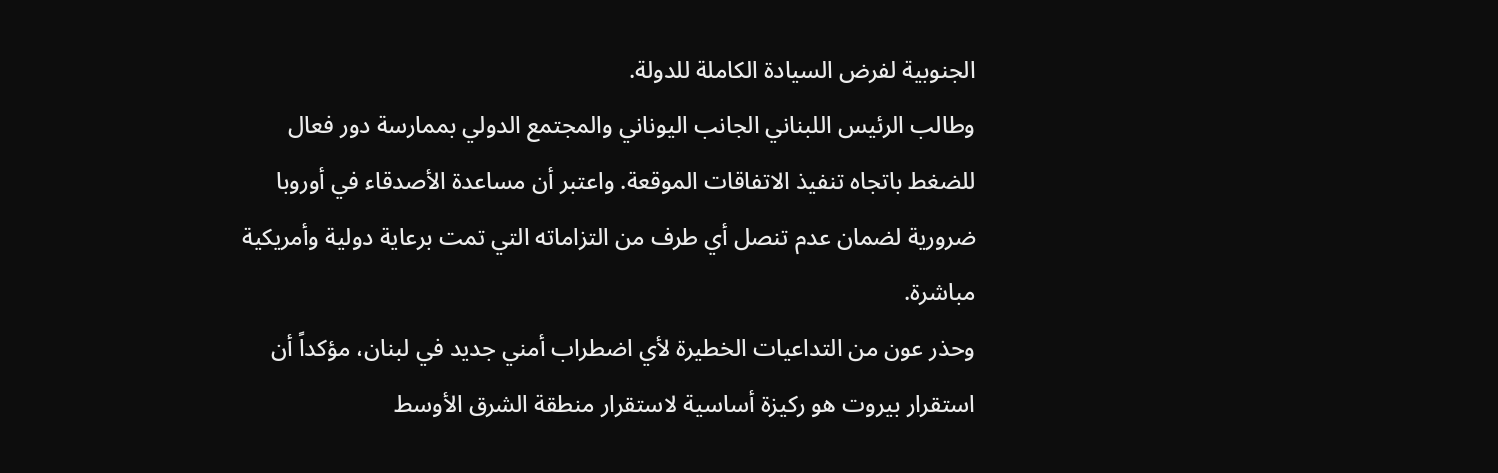الجنوبية لفرض السيادة الكاملة للدولة.
وطالب الرئيس اللبناني الجانب اليوناني والمجتمع الدولي بممارسة دور فعال للضغط باتجاه تنفيذ الاتفاقات الموقعة. واعتبر أن مساعدة الأصدقاء في أوروبا ضرورية لضمان عدم تنصل أي طرف من التزاماته التي تمت برعاية دولية وأمريكية مباشرة.
وحذر عون من التداعيات الخطيرة لأي اضطراب أمني جديد في لبنان، مؤكداً أن استقرار بيروت هو ركيزة أساسية لاستقرار منطقة الشرق الأوسط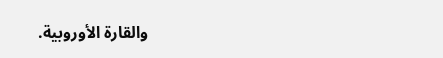والقارة الأوروبية.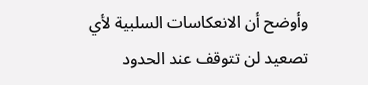وأوضح أن الانعكاسات السلبية لأي تصعيد لن تتوقف عند الحدود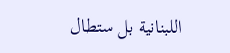اللبنانية بل ستطال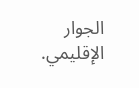الجوار الإقليمي.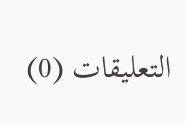التعليقات (0)